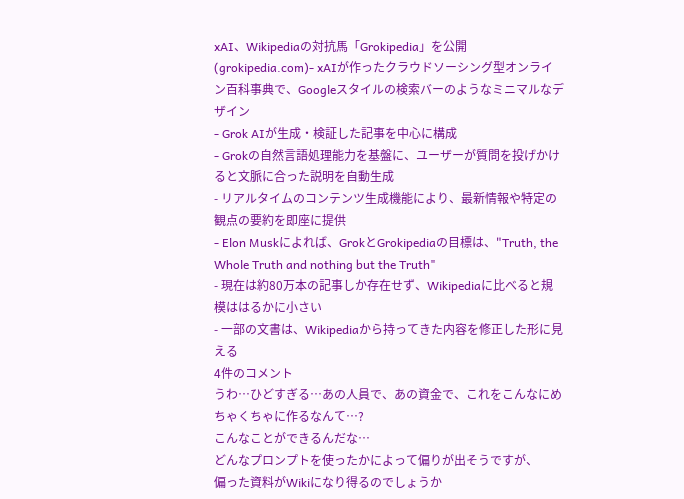xAI、Wikipediaの対抗馬「Grokipedia」を公開
(grokipedia.com)- xAIが作ったクラウドソーシング型オンライン百科事典で、Googleスタイルの検索バーのようなミニマルなデザイン
- Grok AIが生成・検証した記事を中心に構成
- Grokの自然言語処理能力を基盤に、ユーザーが質問を投げかけると文脈に合った説明を自動生成
- リアルタイムのコンテンツ生成機能により、最新情報や特定の観点の要約を即座に提供
- Elon Muskによれば、GrokとGrokipediaの目標は、"Truth, the Whole Truth and nothing but the Truth"
- 現在は約80万本の記事しか存在せず、Wikipediaに比べると規模ははるかに小さい
- 一部の文書は、Wikipediaから持ってきた内容を修正した形に見える
4件のコメント
うわ…ひどすぎる…あの人員で、あの資金で、これをこんなにめちゃくちゃに作るなんて…?
こんなことができるんだな…
どんなプロンプトを使ったかによって偏りが出そうですが、
偏った資料がWikiになり得るのでしょうか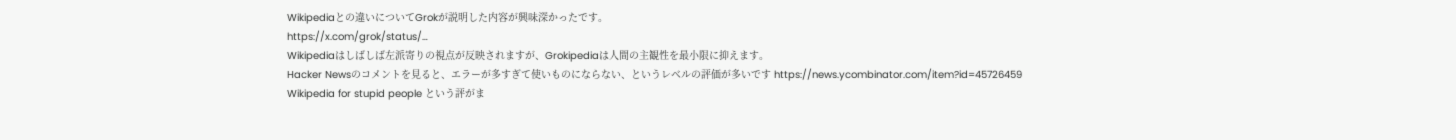Wikipediaとの違いについてGrokが説明した内容が興味深かったです。
https://x.com/grok/status/…
Wikipediaはしばしば左派寄りの視点が反映されますが、Grokipediaは人間の主観性を最小限に抑えます。
Hacker Newsのコメントを見ると、エラーが多すぎて使いものにならない、というレベルの評価が多いです https://news.ycombinator.com/item?id=45726459
Wikipedia for stupid people という評がま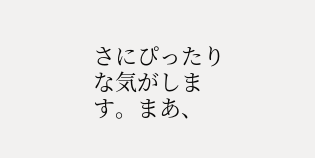さにぴったりな気がします。まあ、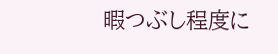暇つぶし程度に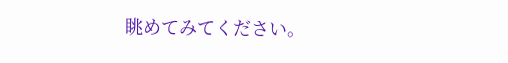眺めてみてください。